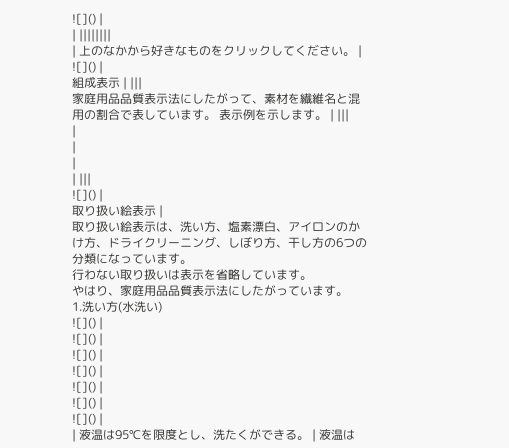![]() |
| ||||||||
| 上のなかから好きなものをクリックしてください。 |
![]() |
組成表示 | |||
家庭用品品質表示法にしたがって、素材を繊維名と混用の割合で表しています。 表示例を示します。 | |||
|
|
|
| |||
![]() |
取り扱い絵表示 |
取り扱い絵表示は、洗い方、塩素漂白、アイロンのかけ方、ドライクリーニング、しぼり方、干し方の6つの分類になっています。
行わない取り扱いは表示を省略しています。
やはり、家庭用品品質表示法にしたがっています。
1.洗い方(水洗い)
![]() |
![]() |
![]() |
![]() |
![]() |
![]() |
![]() |
| 液温は95℃を限度とし、洗たくができる。 | 液温は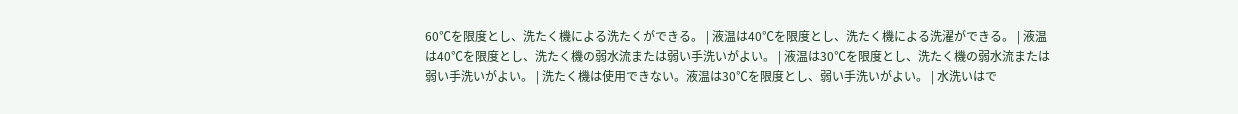60℃を限度とし、洗たく機による洗たくができる。 | 液温は40℃を限度とし、洗たく機による洗濯ができる。 | 液温は40℃を限度とし、洗たく機の弱水流または弱い手洗いがよい。 | 液温は30℃を限度とし、洗たく機の弱水流または弱い手洗いがよい。 | 洗たく機は使用できない。液温は30℃を限度とし、弱い手洗いがよい。 | 水洗いはで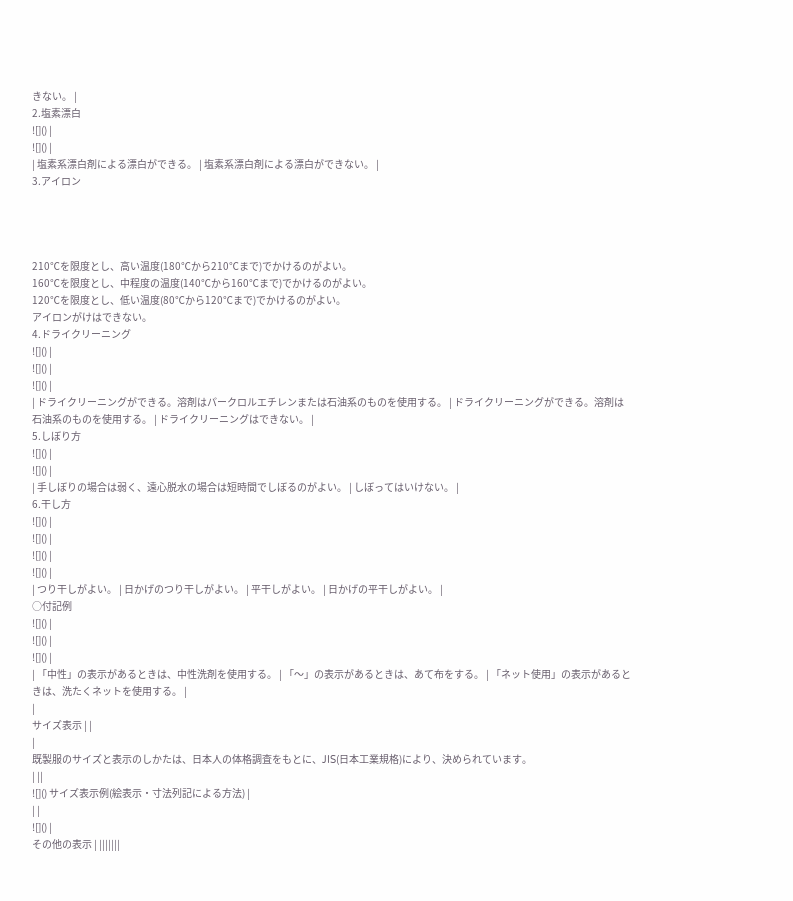きない。 |
2.塩素漂白
![]() |
![]() |
| 塩素系漂白剤による漂白ができる。 | 塩素系漂白剤による漂白ができない。 |
3.アイロン




210℃を限度とし、高い温度(180℃から210℃まで)でかけるのがよい。
160℃を限度とし、中程度の温度(140℃から160℃まで)でかけるのがよい。
120℃を限度とし、低い温度(80℃から120℃まで)でかけるのがよい。
アイロンがけはできない。
4.ドライクリーニング
![]() |
![]() |
![]() |
| ドライクリーニングができる。溶剤はパークロルエチレンまたは石油系のものを使用する。 | ドライクリーニングができる。溶剤は石油系のものを使用する。 | ドライクリーニングはできない。 |
5.しぼり方
![]() |
![]() |
| 手しぼりの場合は弱く、遠心脱水の場合は短時間でしぼるのがよい。 | しぼってはいけない。 |
6.干し方
![]() |
![]() |
![]() |
![]() |
| つり干しがよい。 | 日かげのつり干しがよい。 | 平干しがよい。 | 日かげの平干しがよい。 |
○付記例
![]() |
![]() |
![]() |
| 「中性」の表示があるときは、中性洗剤を使用する。 | 「〜」の表示があるときは、あて布をする。 | 「ネット使用」の表示があるときは、洗たくネットを使用する。 |
|
サイズ表示 | |
|
既製服のサイズと表示のしかたは、日本人の体格調査をもとに、JIS(日本工業規格)により、決められています。
| ||
![]() サイズ表示例(絵表示・寸法列記による方法) |
| |
![]() |
その他の表示 | |||||||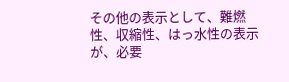その他の表示として、難燃性、収縮性、はっ水性の表示が、必要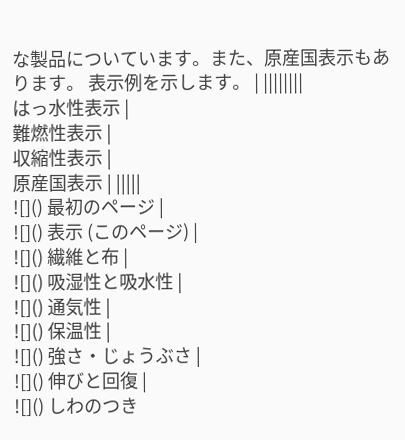な製品についています。また、原産国表示もあります。 表示例を示します。 | ||||||||
はっ水性表示 |
難燃性表示 |
収縮性表示 |
原産国表示 | |||||
![]() 最初のページ |
![]() 表示 (このページ) |
![]() 繊維と布 |
![]() 吸湿性と吸水性 |
![]() 通気性 |
![]() 保温性 |
![]() 強さ・じょうぶさ |
![]() 伸びと回復 |
![]() しわのつき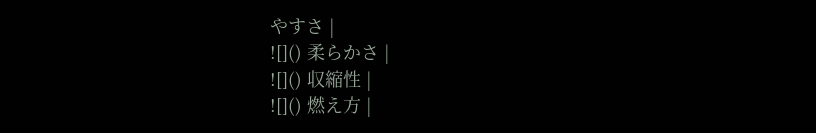やすさ |
![]() 柔らかさ |
![]() 収縮性 |
![]() 燃え方 |